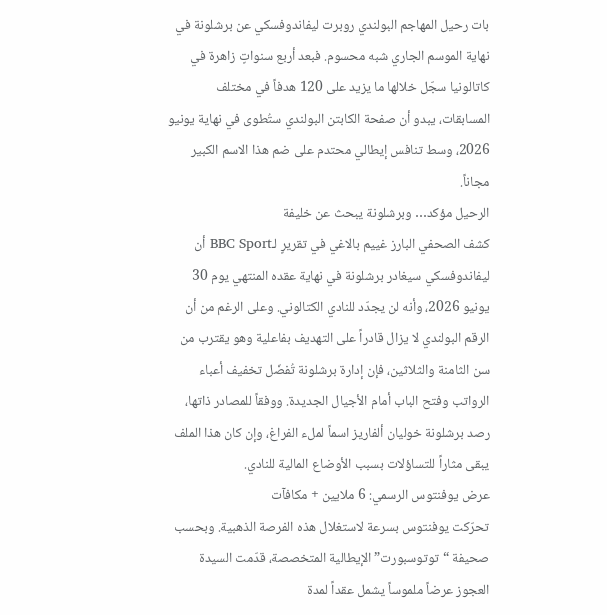بات رحيل المهاجم البولندي روبرت ليفاندوفسكي عن برشلونة في نهاية الموسم الجاري شبه محسوم. فبعد أربع سنواتٍ زاهرة في كاتالونيا سجّل خلالها ما يزيد على 120 هدفاً في مختلف المسابقات، يبدو أن صفحة الكابتن البولندي ستُطوى في نهاية يونيو 2026، وسط تنافس إيطالي محتدم على ضم هذا الاسم الكبير مجاناً.
الرحيل مؤكد… وبرشلونة يبحث عن خليفة
كشف الصحفي البارز غييم بالاغي في تقريرٍ لـBBC Sport أن ليفاندوفسكي سيغادر برشلونة في نهاية عقده المنتهي يوم 30 يونيو 2026، وأنه لن يجدّد للنادي الكتالوني. وعلى الرغم من أن الرقم البولندي لا يزال قادراً على التهديف بفاعلية وهو يقترب من سن الثامنة والثلاثين، فإن إدارة برشلونة تُفضّل تخفيف أعباء الرواتب وفتح الباب أمام الأجيال الجديدة. ووفقاً للمصادر ذاتها، رصد برشلونة خوليان ألفاريز اسماً لملء الفراغ، وإن كان هذا الملف يبقى مثاراً للتساؤلات بسبب الأوضاع المالية للنادي.
عرض يوفنتوس الرسمي: 6 ملايين + مكافآت
تحرّكت يوفنتوس بسرعة لاستغلال هذه الفرصة الذهبية. وبحسب صحيفة “توتوسبورت” الإيطالية المتخصصة، قدّمت السيدة العجوز عرضاً ملموساً يشمل عقداً لمدة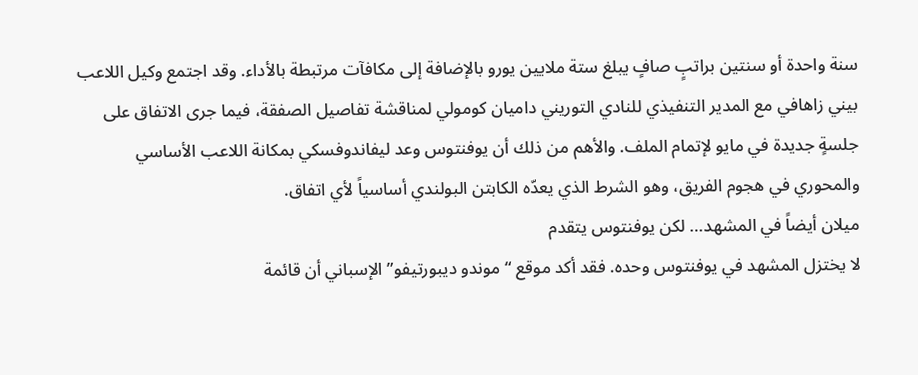سنة واحدة أو سنتين براتبٍ صافٍ يبلغ ستة ملايين يورو بالإضافة إلى مكافآت مرتبطة بالأداء. وقد اجتمع وكيل اللاعب بيني زاهافي مع المدير التنفيذي للنادي التوريني داميان كومولي لمناقشة تفاصيل الصفقة، فيما جرى الاتفاق على جلسةٍ جديدة في مايو لإتمام الملف. والأهم من ذلك أن يوفنتوس وعد ليفاندوفسكي بمكانة اللاعب الأساسي والمحوري في هجوم الفريق، وهو الشرط الذي يعدّه الكابتن البولندي أساسياً لأي اتفاق.
ميلان أيضاً في المشهد… لكن يوفنتوس يتقدم
لا يختزل المشهد في يوفنتوس وحده. فقد أكد موقع “موندو ديبورتيفو” الإسباني أن قائمة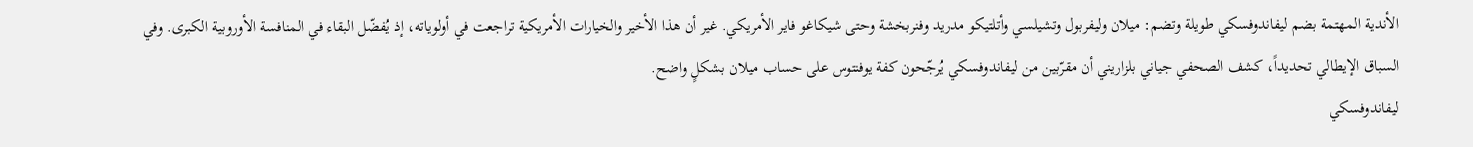الأندية المهتمة بضم ليفاندوفسكي طويلة وتضم: ميلان وليفربول وتشيلسي وأتلتيكو مدريد وفنربخشة وحتى شيكاغو فاير الأمريكي. غير أن هذا الأخير والخيارات الأمريكية تراجعت في أولوياته، إذ يُفضّل البقاء في المنافسة الأوروبية الكبرى. وفي السباق الإيطالي تحديداً، كشف الصحفي جياني بلزاريني أن مقرّبين من ليفاندوفسكي يُرجّحون كفة يوفنتوس على حساب ميلان بشكلٍ واضح.
ليفاندوفسكي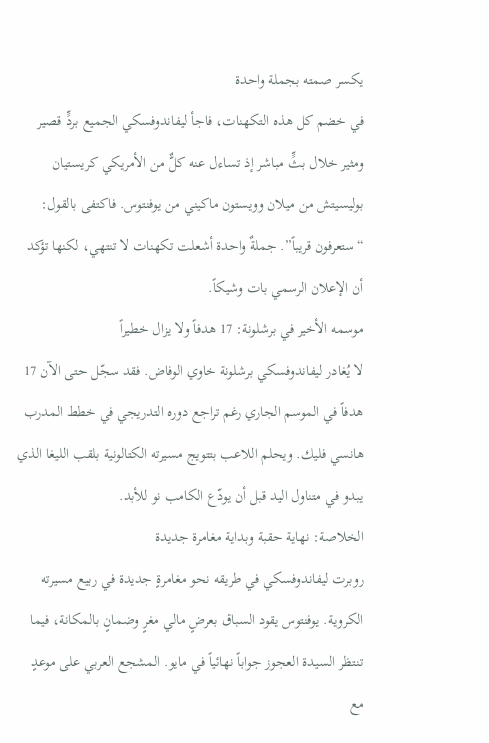يكسر صمته بجملة واحدة
في خضم كل هذه التكهنات، فاجأ ليفاندوفسكي الجميع بردٍّ قصير ومثير خلال بثٍّ مباشر إذ تساءل عنه كلٌّ من الأمريكي كريستيان بوليسيتش من ميلان وويستون ماكيني من يوفنتوس. فاكتفى بالقول: “ستعرفون قريباً”. جملةٌ واحدة أشعلت تكهنات لا تنتهي، لكنها تؤكد أن الإعلان الرسمي بات وشيكاً.
موسمه الأخير في برشلونة: 17 هدفاً ولا يزال خطيراً
لا يُغادر ليفاندوفسكي برشلونة خاوي الوفاض. فقد سجّل حتى الآن 17 هدفاً في الموسم الجاري رغم تراجع دوره التدريجي في خطط المدرب هانسي فليك. ويحلم اللاعب بتتويج مسيرته الكتالونية بلقب الليغا الذي يبدو في متناول اليد قبل أن يودّع الكامب نو للأبد.
الخلاصة: نهاية حقبة وبداية مغامرة جديدة
روبرت ليفاندوفسكي في طريقه نحو مغامرةٍ جديدة في ربيع مسيرته الكروية. يوفنتوس يقود السباق بعرضٍ مالي مغرٍ وضمانٍ بالمكانة، فيما تنتظر السيدة العجوز جواباً نهائياً في مايو. المشجع العربي على موعدٍ مع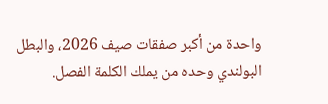واحدة من أكبر صفقات صيف 2026، والبطل البولندي وحده من يملك الكلمة الفصل.